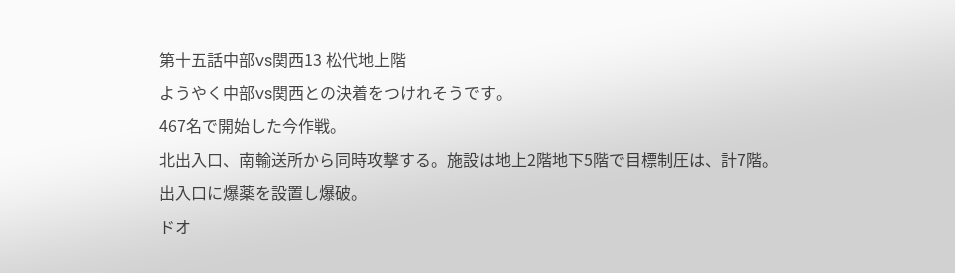第十五話中部vs関西13 松代地上階
ようやく中部vs関西との決着をつけれそうです。
467名で開始した今作戦。
北出入口、南輸送所から同時攻撃する。施設は地上2階地下5階で目標制圧は、計7階。
出入口に爆薬を設置し爆破。
ドオ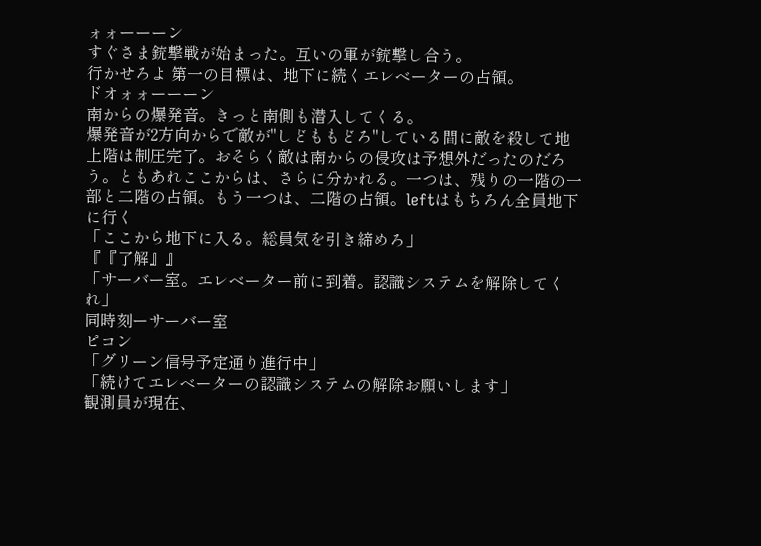ォォーーーン
すぐさま銃撃戦が始まった。互いの軍が銃撃し合う。
行かせろよ 第一の目標は、地下に続くエレベーターの占領。
ドオォォーーーン
南からの爆発音。きっと南側も潜入してくる。
爆発音が2方向からで敵が''しどももどろ''している間に敵を殺して地上階は制圧完了。おそらく敵は南からの侵攻は予想外だったのだろう。ともあれここからは、さらに分かれる。一つは、残りの一階の一部と二階の占領。もう一つは、二階の占領。leftはもちろん全員地下に行く
「ここから地下に入る。総員気を引き締めろ」
『『了解』』
「サーバー室。エレベーター前に到着。認識システムを解除してくれ」
同時刻ーサーバー室
ピコン
「グリーン信号予定通り進行中」
「続けてエレベーターの認識システムの解除お願いします」
観測員が現在、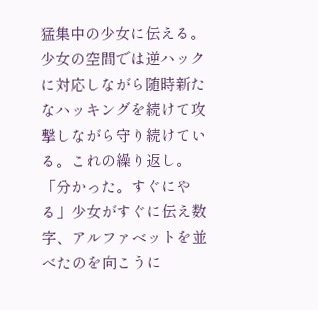猛集中の少女に伝える。少女の空間では逆ハックに対応しながら随時新たなハッキングを続けて攻撃しながら守り続けている。これの繰り返し。
「分かった。すぐにやる」少女がすぐに伝え数字、アルファベットを並べたのを向こうに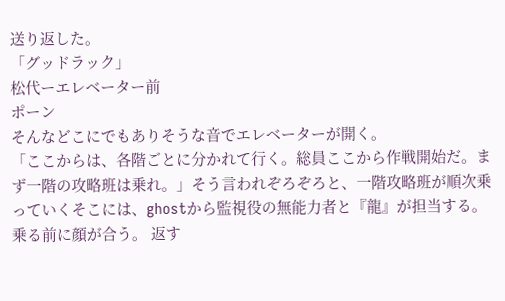送り返した。
「グッドラック」
松代ーエレベーター前
ポーン
そんなどこにでもありそうな音でエレベーターが開く。
「ここからは、各階ごとに分かれて行く。総員ここから作戦開始だ。まず一階の攻略班は乗れ。」そう言われぞろぞろと、一階攻略班が順次乗っていくそこには、ghostから監視役の無能力者と『龍』が担当する。乗る前に顔が合う。 返す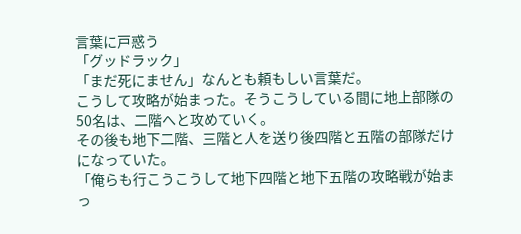言葉に戸惑う
「グッドラック」
「まだ死にません」なんとも頼もしい言葉だ。
こうして攻略が始まった。そうこうしている間に地上部隊の50名は、二階へと攻めていく。
その後も地下二階、三階と人を送り後四階と五階の部隊だけになっていた。
「俺らも行こうこうして地下四階と地下五階の攻略戦が始まっ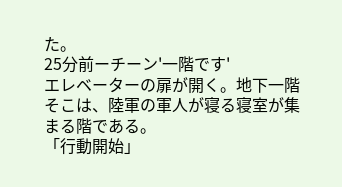た。
25分前ーチーン'一階です'
エレベーターの扉が開く。地下一階そこは、陸軍の軍人が寝る寝室が集まる階である。
「行動開始」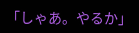「しゃあ。やるか」